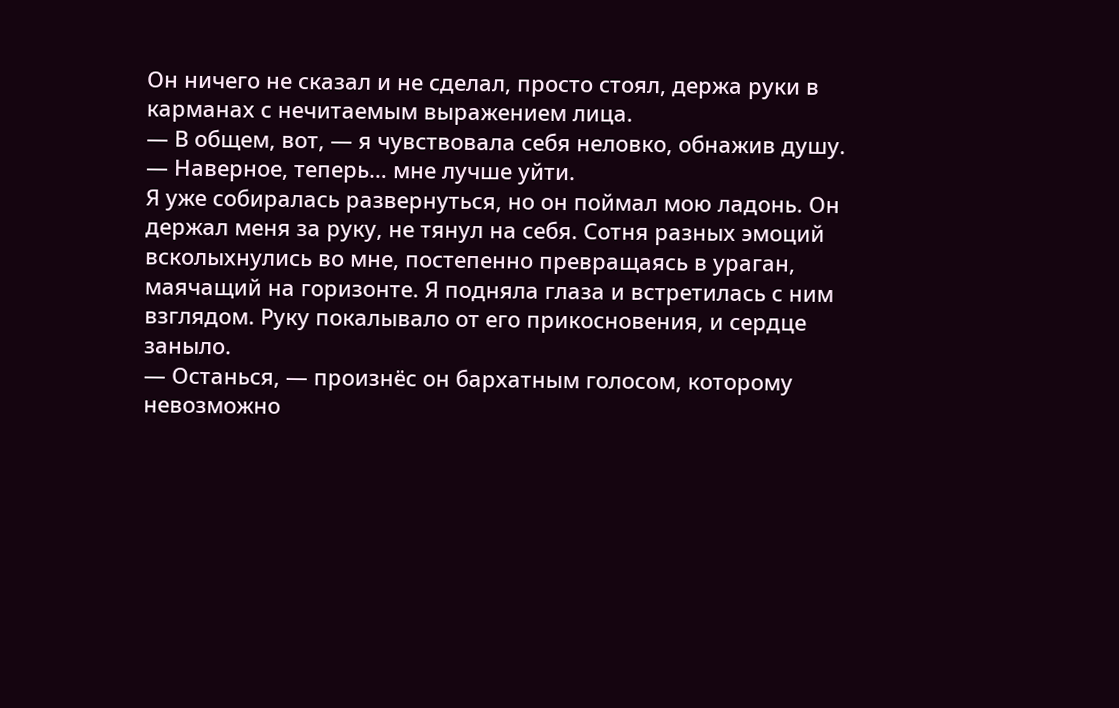Он ничего не сказал и не сделал, просто стоял, держа руки в карманах с нечитаемым выражением лица.
— В общем, вот, — я чувствовала себя неловко, обнажив душу. — Наверное, теперь… мне лучше уйти.
Я уже собиралась развернуться, но он поймал мою ладонь. Он держал меня за руку, не тянул на себя. Сотня разных эмоций всколыхнулись во мне, постепенно превращаясь в ураган, маячащий на горизонте. Я подняла глаза и встретилась с ним взглядом. Руку покалывало от его прикосновения, и сердце заныло.
— Останься, — произнёс он бархатным голосом, которому невозможно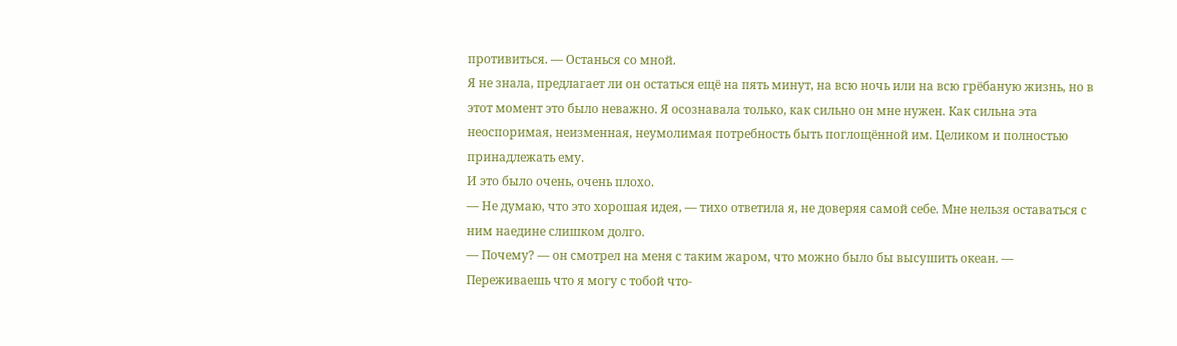противиться. — Останься со мной.
Я не знала, предлагает ли он остаться ещё на пять минут, на всю ночь или на всю грёбаную жизнь, но в этот момент это было неважно. Я осознавала только, как сильно он мне нужен. Как сильна эта неоспоримая, неизменная, неумолимая потребность быть поглощённой им. Целиком и полностью принадлежать ему.
И это было очень, очень плохо.
— Не думаю, что это хорошая идея, — тихо ответила я, не доверяя самой себе. Мне нельзя оставаться с ним наедине слишком долго.
— Почему? — он смотрел на меня с таким жаром, что можно было бы высушить океан. — Переживаешь что я могу с тобой что-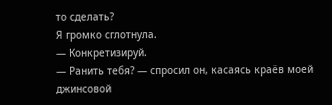то сделать?
Я громко сглотнула.
— Конкретизируй.
— Ранить тебя? — спросил он, касаясь краёв моей джинсовой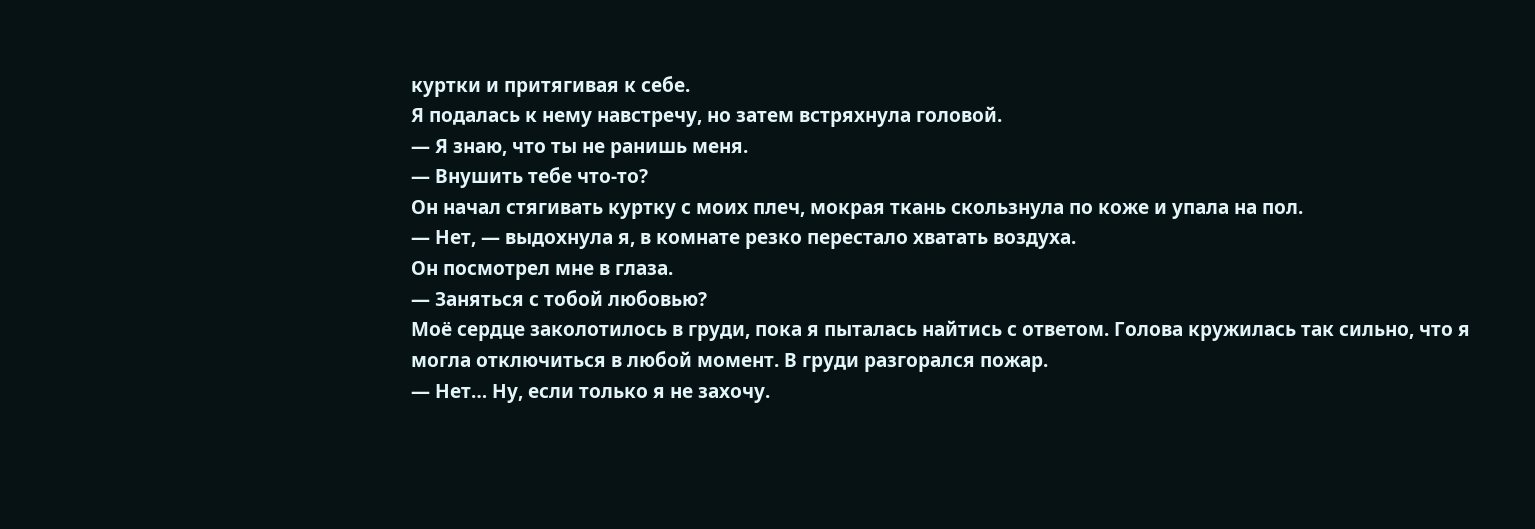куртки и притягивая к себе.
Я подалась к нему навстречу, но затем встряхнула головой.
— Я знаю, что ты не ранишь меня.
— Внушить тебе что-то?
Он начал стягивать куртку с моих плеч, мокрая ткань скользнула по коже и упала на пол.
— Нет, — выдохнула я, в комнате резко перестало хватать воздуха.
Он посмотрел мне в глаза.
— Заняться с тобой любовью?
Моё сердце заколотилось в груди, пока я пыталась найтись с ответом. Голова кружилась так сильно, что я могла отключиться в любой момент. В груди разгорался пожар.
— Нет… Ну, если только я не захочу.